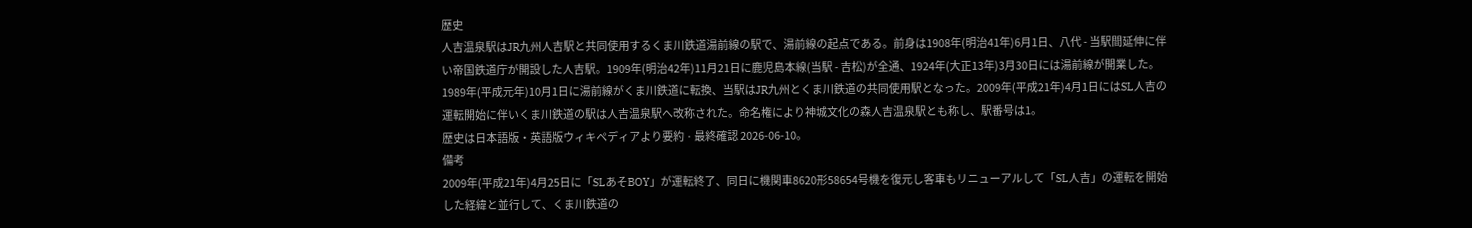歴史
人吉温泉駅はJR九州人吉駅と共同使用するくま川鉄道湯前線の駅で、湯前線の起点である。前身は1908年(明治41年)6月1日、八代 - 当駅間延伸に伴い帝国鉄道庁が開設した人吉駅。1909年(明治42年)11月21日に鹿児島本線(当駅 - 吉松)が全通、1924年(大正13年)3月30日には湯前線が開業した。1989年(平成元年)10月1日に湯前線がくま川鉄道に転換、当駅はJR九州とくま川鉄道の共同使用駅となった。2009年(平成21年)4月1日にはSL人吉の運転開始に伴いくま川鉄道の駅は人吉温泉駅へ改称された。命名権により神城文化の森人吉温泉駅とも称し、駅番号は1。
歴史は日本語版・英語版ウィキペディアより要約 · 最終確認 2026-06-10。
備考
2009年(平成21年)4月25日に「SLあそBOY」が運転終了、同日に機関車8620形58654号機を復元し客車もリニューアルして「SL人吉」の運転を開始した経緯と並行して、くま川鉄道の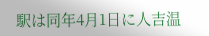駅は同年4月1日に人吉温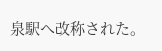泉駅へ改称された。